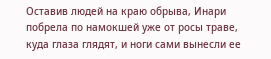Оставив людей на краю обрыва, Инари побрела по намокшей уже от росы траве, куда глаза глядят, и ноги сами вынесли ее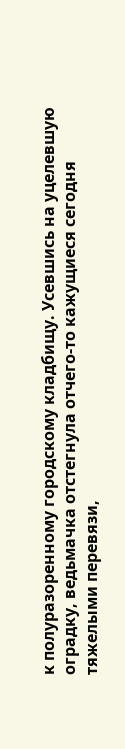к полуразоренному городскому кладбищу. Усевшись на уцелевшую оградку, ведьмачка отстегнула отчего-то кажущиеся сегодня тяжелыми перевязи,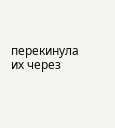перекинула их через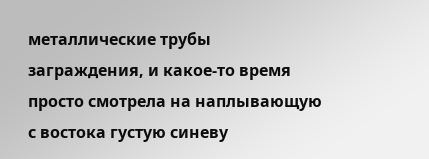металлические трубы заграждения, и какое-то время просто смотрела на наплывающую с востока густую синеву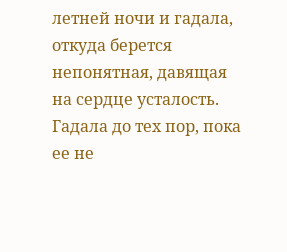летней ночи и гадала, откуда берется непонятная, давящая на сердце усталость. Гадала до тех пор, пока ее не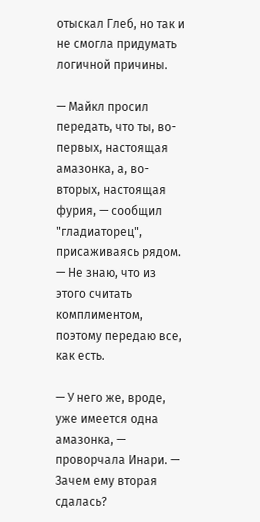отыскал Глеб, но так и не смогла придумать логичной причины.

— Майкл просил передать, что ты, во-первых, настоящая амазонка, а, во-вторых, настоящая фурия, — сообщил "гладиаторец", присаживаясь рядом. — Не знаю, что из этого считать комплиментом, поэтому передаю все, как есть.

— У него же, вроде, уже имеется одна амазонка, — проворчала Инари. — Зачем ему вторая сдалась?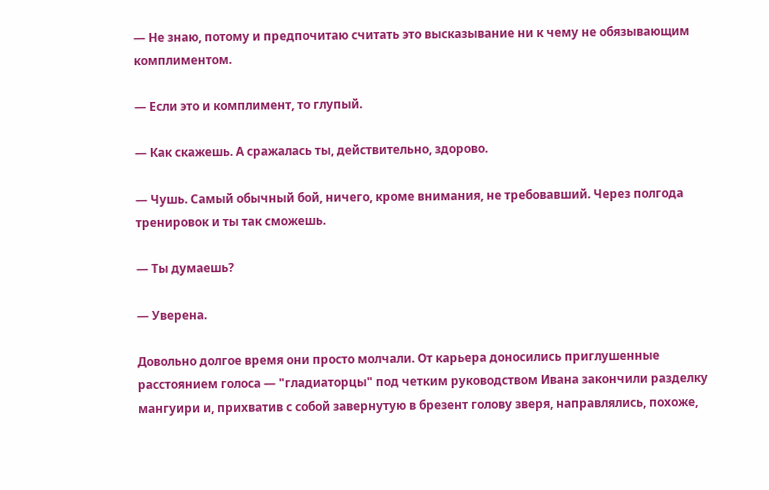— Не знаю, потому и предпочитаю считать это высказывание ни к чему не обязывающим комплиментом.

— Если это и комплимент, то глупый.

— Как скажешь. А сражалась ты, действительно, здорово.

— Чушь. Самый обычный бой, ничего, кроме внимания, не требовавший. Через полгода тренировок и ты так сможешь.

— Ты думаешь?

— Уверена.

Довольно долгое время они просто молчали. От карьера доносились приглушенные расстоянием голоса — "гладиаторцы" под четким руководством Ивана закончили разделку мангуири и, прихватив с собой завернутую в брезент голову зверя, направлялись, похоже,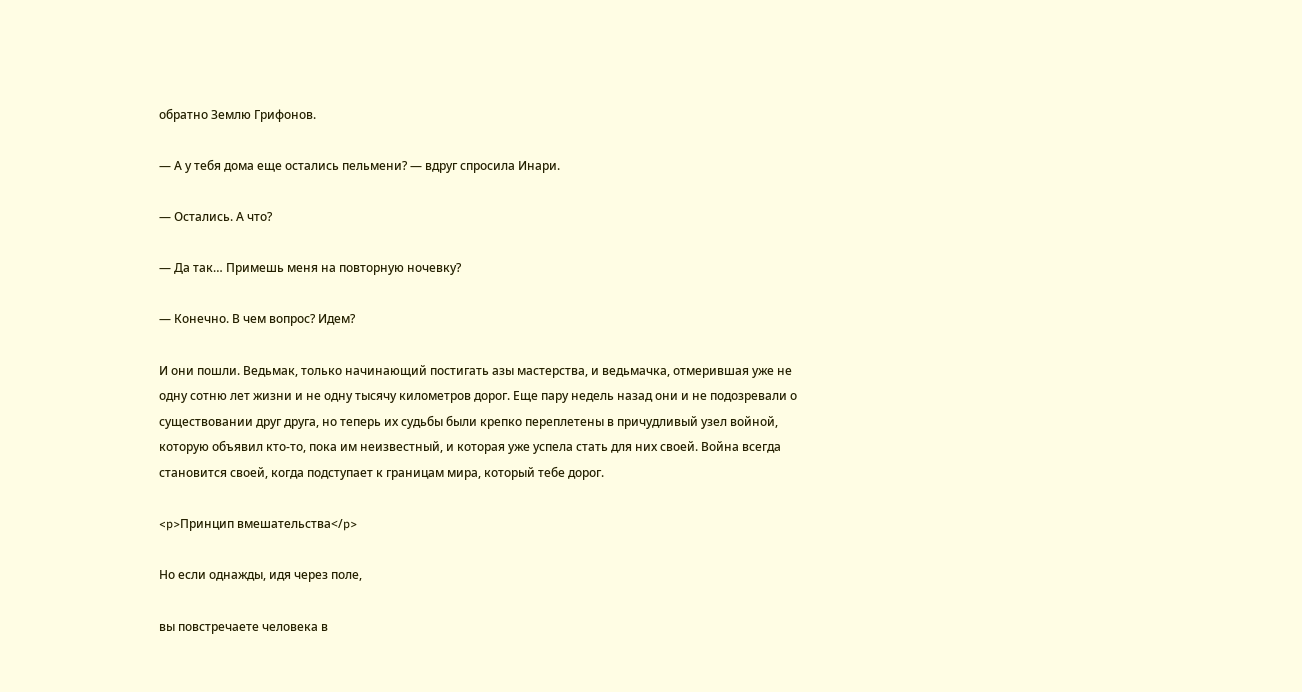обратно Землю Грифонов.

— А у тебя дома еще остались пельмени? — вдруг спросила Инари.

— Остались. А что?

— Да так… Примешь меня на повторную ночевку?

— Конечно. В чем вопрос? Идем?

И они пошли. Ведьмак, только начинающий постигать азы мастерства, и ведьмачка, отмерившая уже не одну сотню лет жизни и не одну тысячу километров дорог. Еще пару недель назад они и не подозревали о существовании друг друга, но теперь их судьбы были крепко переплетены в причудливый узел войной, которую объявил кто-то, пока им неизвестный, и которая уже успела стать для них своей. Война всегда становится своей, когда подступает к границам мира, который тебе дорог.

<p>Принцип вмешательства</p>

Но если однажды, идя через поле,

вы повстречаете человека в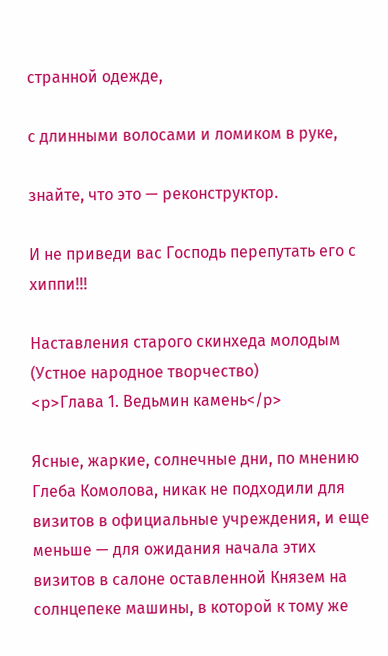странной одежде,

с длинными волосами и ломиком в руке,

знайте, что это — реконструктор.

И не приведи вас Господь перепутать его с хиппи!!!

Наставления старого скинхеда молодым (Устное народное творчество)
<p>Глава 1. Ведьмин камень</p>

Ясные, жаркие, солнечные дни, по мнению Глеба Комолова, никак не подходили для визитов в официальные учреждения, и еще меньше — для ожидания начала этих визитов в салоне оставленной Князем на солнцепеке машины, в которой к тому же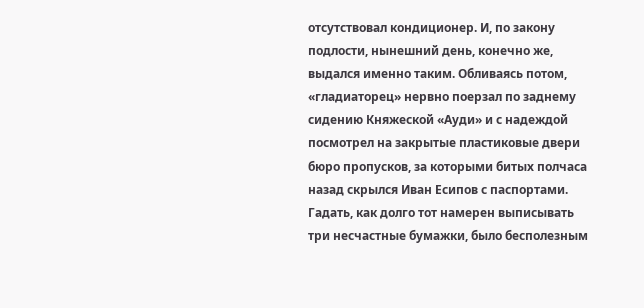отсутствовал кондиционер. И, по закону подлости, нынешний день, конечно же, выдался именно таким. Обливаясь потом, «гладиаторец» нервно поерзал по заднему сидению Княжеской «Ауди» и с надеждой посмотрел на закрытые пластиковые двери бюро пропусков, за которыми битых полчаса назад скрылся Иван Есипов с паспортами. Гадать, как долго тот намерен выписывать три несчастные бумажки, было бесполезным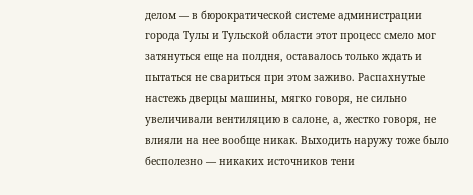делом — в бюрократической системе администрации города Тулы и Тульской области этот процесс смело мог затянуться еще на полдня, оставалось только ждать и пытаться не свариться при этом заживо. Распахнутые настежь дверцы машины, мягко говоря, не сильно увеличивали вентиляцию в салоне, а, жестко говоря, не влияли на нее вообще никак. Выходить наружу тоже было бесполезно — никаких источников тени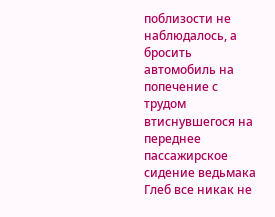поблизости не наблюдалось, а бросить автомобиль на попечение с трудом втиснувшегося на переднее пассажирское сидение ведьмака Глеб все никак не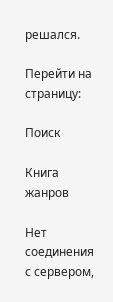решался.

Перейти на страницу:

Поиск

Книга жанров

Нет соединения с сервером,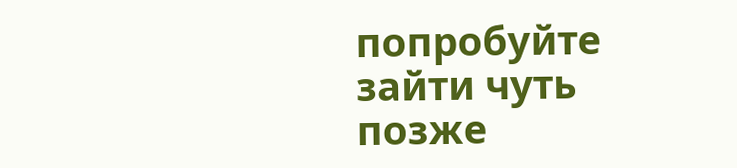попробуйте зайти чуть позже